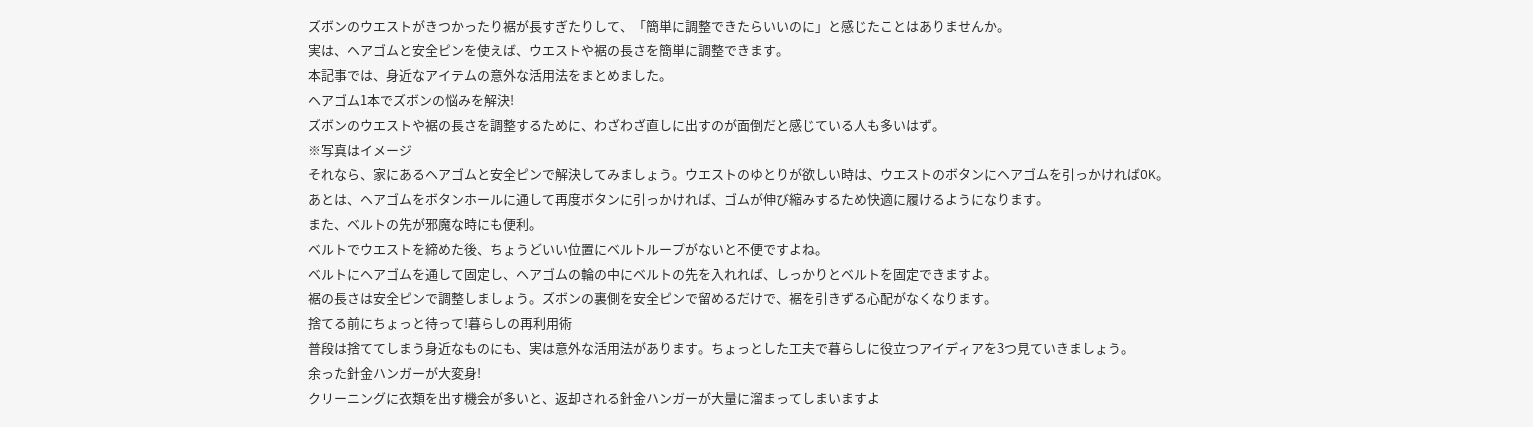ズボンのウエストがきつかったり裾が長すぎたりして、「簡単に調整できたらいいのに」と感じたことはありませんか。
実は、ヘアゴムと安全ピンを使えば、ウエストや裾の長さを簡単に調整できます。
本記事では、身近なアイテムの意外な活用法をまとめました。
ヘアゴム1本でズボンの悩みを解決!
ズボンのウエストや裾の長さを調整するために、わざわざ直しに出すのが面倒だと感じている人も多いはず。
※写真はイメージ
それなら、家にあるヘアゴムと安全ピンで解決してみましょう。ウエストのゆとりが欲しい時は、ウエストのボタンにヘアゴムを引っかければOK。
あとは、ヘアゴムをボタンホールに通して再度ボタンに引っかければ、ゴムが伸び縮みするため快適に履けるようになります。
また、ベルトの先が邪魔な時にも便利。
ベルトでウエストを締めた後、ちょうどいい位置にベルトループがないと不便ですよね。
ベルトにヘアゴムを通して固定し、ヘアゴムの輪の中にベルトの先を入れれば、しっかりとベルトを固定できますよ。
裾の長さは安全ピンで調整しましょう。ズボンの裏側を安全ピンで留めるだけで、裾を引きずる心配がなくなります。
捨てる前にちょっと待って!暮らしの再利用術
普段は捨ててしまう身近なものにも、実は意外な活用法があります。ちょっとした工夫で暮らしに役立つアイディアを3つ見ていきましょう。
余った針金ハンガーが大変身!
クリーニングに衣類を出す機会が多いと、返却される針金ハンガーが大量に溜まってしまいますよ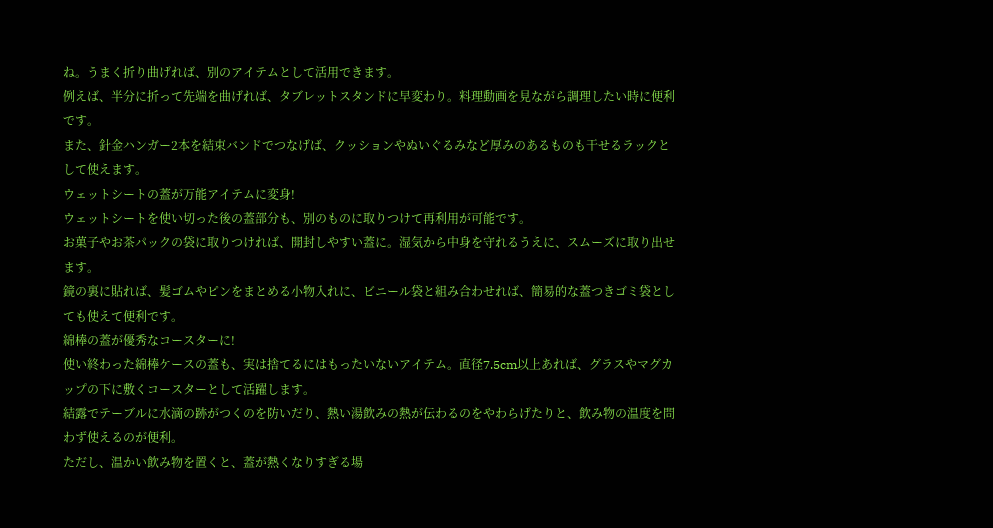ね。うまく折り曲げれば、別のアイテムとして活用できます。
例えば、半分に折って先端を曲げれば、タブレットスタンドに早変わり。料理動画を見ながら調理したい時に便利です。
また、針金ハンガー2本を結束バンドでつなげば、クッションやぬいぐるみなど厚みのあるものも干せるラックとして使えます。
ウェットシートの蓋が万能アイテムに変身!
ウェットシートを使い切った後の蓋部分も、別のものに取りつけて再利用が可能です。
お菓子やお茶パックの袋に取りつければ、開封しやすい蓋に。湿気から中身を守れるうえに、スムーズに取り出せます。
鏡の裏に貼れば、髪ゴムやピンをまとめる小物入れに、ビニール袋と組み合わせれば、簡易的な蓋つきゴミ袋としても使えて便利です。
綿棒の蓋が優秀なコースターに!
使い終わった綿棒ケースの蓋も、実は捨てるにはもったいないアイテム。直径7.5cm以上あれば、グラスやマグカップの下に敷くコースターとして活躍します。
結露でテーブルに水滴の跡がつくのを防いだり、熱い湯飲みの熱が伝わるのをやわらげたりと、飲み物の温度を問わず使えるのが便利。
ただし、温かい飲み物を置くと、蓋が熱くなりすぎる場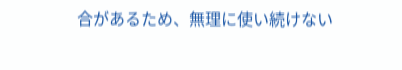合があるため、無理に使い続けない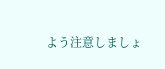よう注意しましょ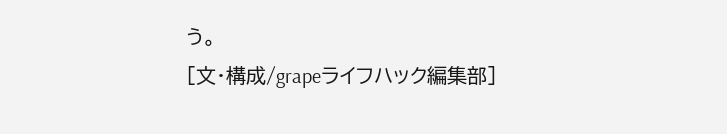う。
[文・構成/grapeライフハック編集部]